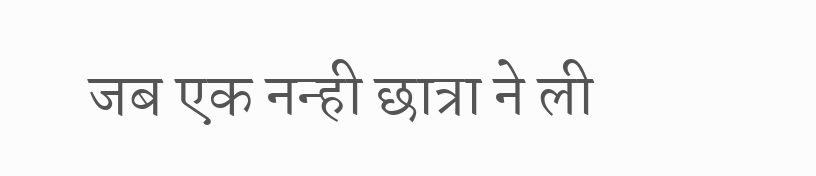जब एक नन्ही छात्रा ने ली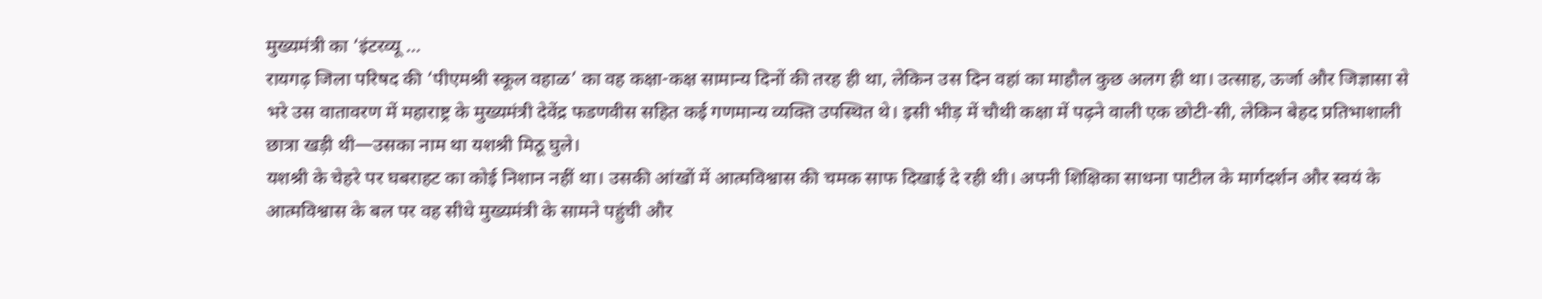मुख्यमंत्री का ‘इंटरव्यू …
रायगढ़ जिला परिषद की ‘पीएमश्री स्कूल वहाळ’ का वह कक्षा-कक्ष सामान्य दिनों की तरह ही था, लेकिन उस दिन वहां का माहौल कुछ अलग ही था। उत्साह, ऊर्जा और जिज्ञासा से भरे उस वातावरण में महाराष्ट्र के मुख्यमंत्री देवेंद्र फडणवीस सहित कई गणमान्य व्यक्ति उपस्थित थे। इसी भीड़ में चौथी कक्षा में पढ़ने वाली एक छोटी-सी, लेकिन बेहद प्रतिभाशाली छात्रा खड़ी थी—उसका नाम था यशश्री मिठू घुले।
यशश्री के चेहरे पर घबराहट का कोई निशान नहीं था। उसकी आंखों में आत्मविश्वास की चमक साफ दिखाई दे रही थी। अपनी शिक्षिका साधना पाटील के मार्गदर्शन और स्वयं के आत्मविश्वास के बल पर वह सीधे मुख्यमंत्री के सामने पहुंची और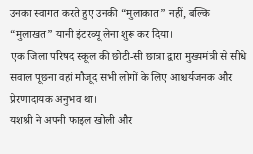उनका स्वागत करते हुए उनकी “मुलाकात” नहीं, बल्कि “मुलाखत” यानी इंटरव्यू लेना शुरू कर दिया।
एक जिला परिषद स्कूल की छोटी-सी छात्रा द्वारा मुख्यमंत्री से सीधे सवाल पूछना वहां मौजूद सभी लोगों के लिए आश्चर्यजनक और प्रेरणादायक अनुभव था।
यशश्री ने अपनी फाइल खोली और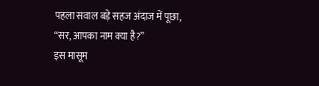पहला सवाल बड़े सहज अंदाज में पूछा,
“सर, आपका नाम क्या है?”
इस मासूम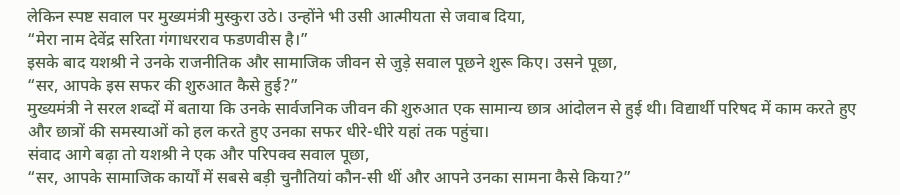लेकिन स्पष्ट सवाल पर मुख्यमंत्री मुस्कुरा उठे। उन्होंने भी उसी आत्मीयता से जवाब दिया,
“मेरा नाम देवेंद्र सरिता गंगाधरराव फडणवीस है।”
इसके बाद यशश्री ने उनके राजनीतिक और सामाजिक जीवन से जुड़े सवाल पूछने शुरू किए। उसने पूछा,
“सर, आपके इस सफर की शुरुआत कैसे हुई?”
मुख्यमंत्री ने सरल शब्दों में बताया कि उनके सार्वजनिक जीवन की शुरुआत एक सामान्य छात्र आंदोलन से हुई थी। विद्यार्थी परिषद में काम करते हुए और छात्रों की समस्याओं को हल करते हुए उनका सफर धीरे-धीरे यहां तक पहुंचा।
संवाद आगे बढ़ा तो यशश्री ने एक और परिपक्व सवाल पूछा,
“सर, आपके सामाजिक कार्यों में सबसे बड़ी चुनौतियां कौन-सी थीं और आपने उनका सामना कैसे किया?”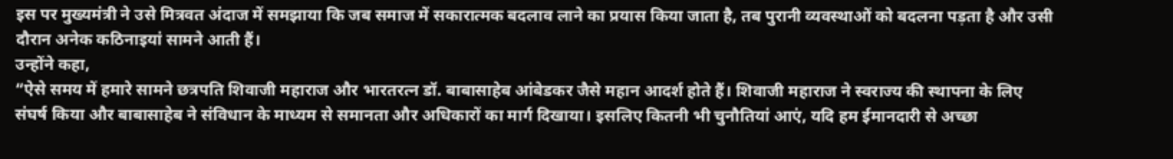इस पर मुख्यमंत्री ने उसे मित्रवत अंदाज में समझाया कि जब समाज में सकारात्मक बदलाव लाने का प्रयास किया जाता है, तब पुरानी व्यवस्थाओं को बदलना पड़ता है और उसी दौरान अनेक कठिनाइयां सामने आती हैं।
उन्होंने कहा,
“ऐसे समय में हमारे सामने छत्रपति शिवाजी महाराज और भारतरत्न डॉ. बाबासाहेब आंबेडकर जैसे महान आदर्श होते हैं। शिवाजी महाराज ने स्वराज्य की स्थापना के लिए संघर्ष किया और बाबासाहेब ने संविधान के माध्यम से समानता और अधिकारों का मार्ग दिखाया। इसलिए कितनी भी चुनौतियां आएं, यदि हम ईमानदारी से अच्छा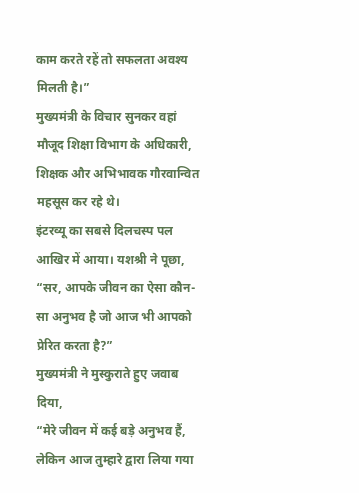काम करते रहें तो सफलता अवश्य मिलती है।”
मुख्यमंत्री के विचार सुनकर वहां मौजूद शिक्षा विभाग के अधिकारी, शिक्षक और अभिभावक गौरवान्वित महसूस कर रहे थे।
इंटरव्यू का सबसे दिलचस्प पल आखिर में आया। यशश्री ने पूछा,
“सर, आपके जीवन का ऐसा कौन-सा अनुभव है जो आज भी आपको प्रेरित करता है?”
मुख्यमंत्री ने मुस्कुराते हुए जवाब दिया,
“मेरे जीवन में कई बड़े अनुभव हैं, लेकिन आज तुम्हारे द्वारा लिया गया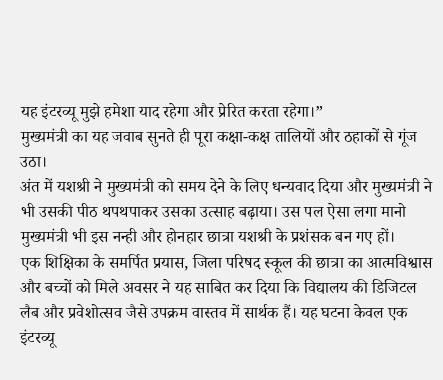यह इंटरव्यू मुझे हमेशा याद रहेगा और प्रेरित करता रहेगा।”
मुख्यमंत्री का यह जवाब सुनते ही पूरा कक्षा-कक्ष तालियों और ठहाकों से गूंज उठा।
अंत में यशश्री ने मुख्यमंत्री को समय देने के लिए धन्यवाद दिया और मुख्यमंत्री ने भी उसकी पीठ थपथपाकर उसका उत्साह बढ़ाया। उस पल ऐसा लगा मानो मुख्यमंत्री भी इस नन्ही और होनहार छात्रा यशश्री के प्रशंसक बन गए हों।
एक शिक्षिका के समर्पित प्रयास, जिला परिषद स्कूल की छात्रा का आत्मविश्वास और बच्चों को मिले अवसर ने यह साबित कर दिया कि विद्यालय की डिजिटल लैब और प्रवेशोत्सव जैसे उपक्रम वास्तव में सार्थक हैं। यह घटना केवल एक इंटरव्यू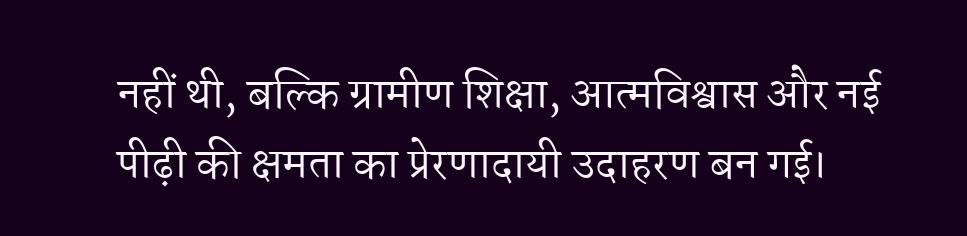नहीं थी, बल्कि ग्रामीण शिक्षा, आत्मविश्वास और नई पीढ़ी की क्षमता का प्रेरणादायी उदाहरण बन गई।